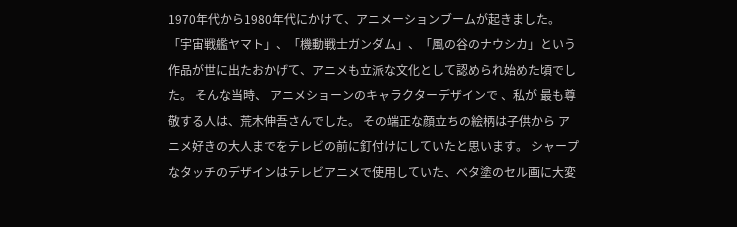1970年代から1980年代にかけて、アニメーションブームが起きました。「宇宙戦艦ヤマト」、「機動戦士ガンダム」、「風の谷のナウシカ」という作品が世に出たおかげて、アニメも立派な文化として認められ始めた頃でした。 そんな当時、 アニメショーンのキャラクターデザインで 、私が 最も尊敬する人は、荒木伸吾さんでした。 その端正な顔立ちの絵柄は子供から アニメ好きの大人までをテレビの前に釘付けにしていたと思います。 シャープなタッチのデザインはテレビアニメで使用していた、ベタ塗のセル画に大変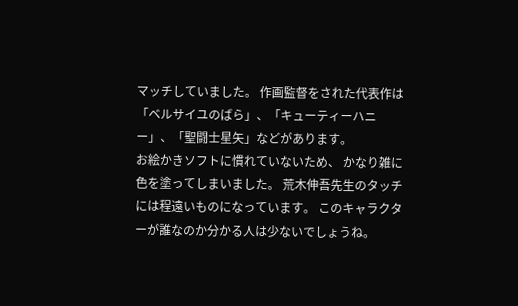マッチしていました。 作画監督をされた代表作は「ベルサイユのばら」、「キューティーハニー」、「聖闘士星矢」などがあります。
お絵かきソフトに慣れていないため、 かなり雑に色を塗ってしまいました。 荒木伸吾先生のタッチには程遠いものになっています。 このキャラクターが誰なのか分かる人は少ないでしょうね。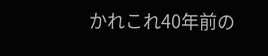かれこれ40年前の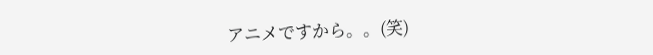アニメですから。。(笑)